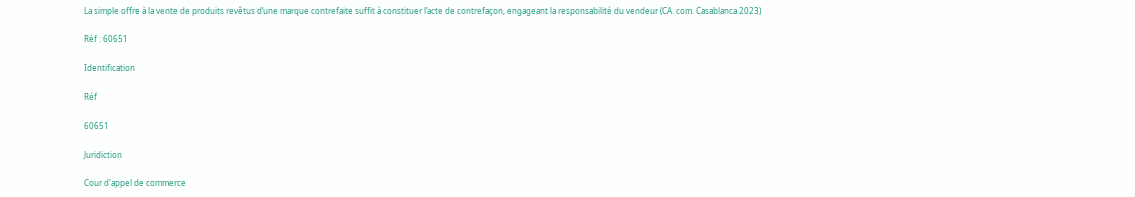La simple offre à la vente de produits revêtus d’une marque contrefaite suffit à constituer l’acte de contrefaçon, engageant la responsabilité du vendeur (CA. com. Casablanca 2023)

Réf : 60651

Identification

Réf

60651

Juridiction

Cour d'appel de commerce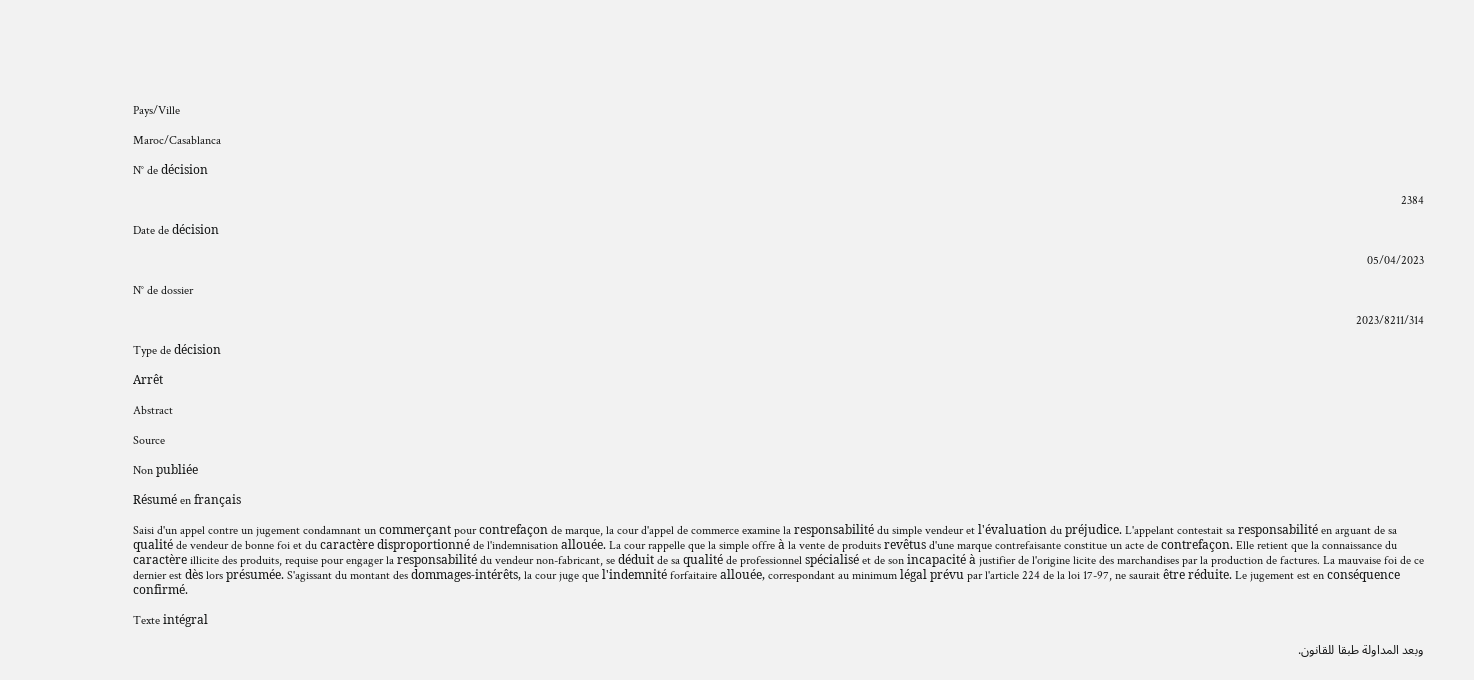Pays/Ville

Maroc/Casablanca

N° de décision

2384

Date de décision

05/04/2023

N° de dossier

2023/8211/314

Type de décision

Arrêt

Abstract

Source

Non publiée

Résumé en français

Saisi d'un appel contre un jugement condamnant un commerçant pour contrefaçon de marque, la cour d'appel de commerce examine la responsabilité du simple vendeur et l'évaluation du préjudice. L'appelant contestait sa responsabilité en arguant de sa qualité de vendeur de bonne foi et du caractère disproportionné de l'indemnisation allouée. La cour rappelle que la simple offre à la vente de produits revêtus d'une marque contrefaisante constitue un acte de contrefaçon. Elle retient que la connaissance du caractère illicite des produits, requise pour engager la responsabilité du vendeur non-fabricant, se déduit de sa qualité de professionnel spécialisé et de son incapacité à justifier de l'origine licite des marchandises par la production de factures. La mauvaise foi de ce dernier est dès lors présumée. S'agissant du montant des dommages-intérêts, la cour juge que l'indemnité forfaitaire allouée, correspondant au minimum légal prévu par l'article 224 de la loi 17-97, ne saurait être réduite. Le jugement est en conséquence confirmé.

Texte intégral

وبعد المداولة طبقا للقانون.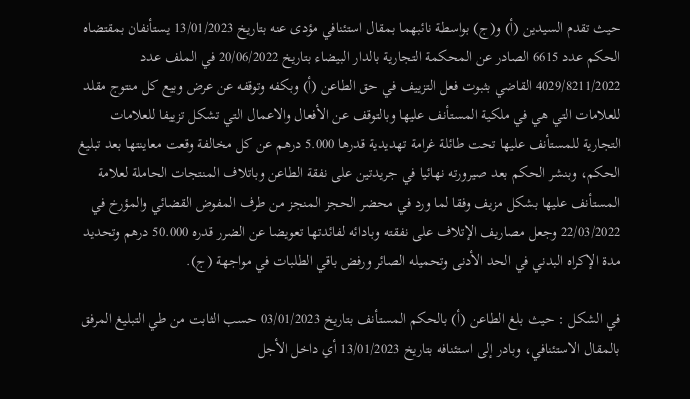حيث تقدم السيدين (أ) و(ج) بواسطة نائبهما بمقال استئنافي مؤدى عنه بتاريخ 13/01/2023 يستأنفان بمقتضاه الحكم عدد 6615 الصادر عن المحكمة التجارية بالدار البيضاء بتاريخ 20/06/2022 في الملف عدد 4029/8211/2022 القاضي بثبوت فعل التزييف في حق الطاعن (أ) وبكفه وتوقفه عن عرض وبيع كل منتوج مقلد للعلامات التي هي في ملكية المستأنف عليها وبالتوقف عن الأفعال والاعمال التي تشكل تزييفا للعلامات التجارية للمستأنف عليها تحت طائلة غرامة تهديدية قدرها 5.000 درهم عن كل مخالفة وقعت معاينتها بعد تبليغ الحكم، وبنشر الحكم بعد صيرورته نهائيا في جريدتين على نفقة الطاعن وباتلاف المنتجات الحاملة لعلامة المستأنف عليها بشكل مزيف وفقا لما ورد في محضر الحجز المنجز من طرف المفوض القضائي والمؤرخ في 22/03/2022 وجعل مصاريف الإتلاف على نفقته وبادائه لفائدتها تعويضا عن الضرر قدره 50.000 درهم وتحديد مدة الإكراه البدني في الحد الأدنى وتحميله الصائر ورفض باقي الطلبات في مواجهة (ج).

في الشكل : حيث بلغ الطاعن (أ) بالحكم المستأنف بتاريخ 03/01/2023 حسب الثابت من طي التبليغ المرفق بالمقال الاستئنافي، وبادر إلى استئنافه بتاريخ 13/01/2023 أي داخل الأجل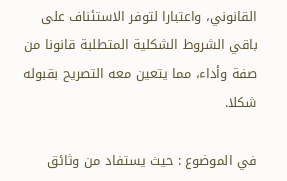القانوني، واعتبارا لتوفر الاستئناف على باقي الشروط الشكلية المتطلبة قانونا من صفة وأداء، مما يتعين معه التصريح بقبوله شكلا.

في الموضوع : حيث يستفاد من وثائق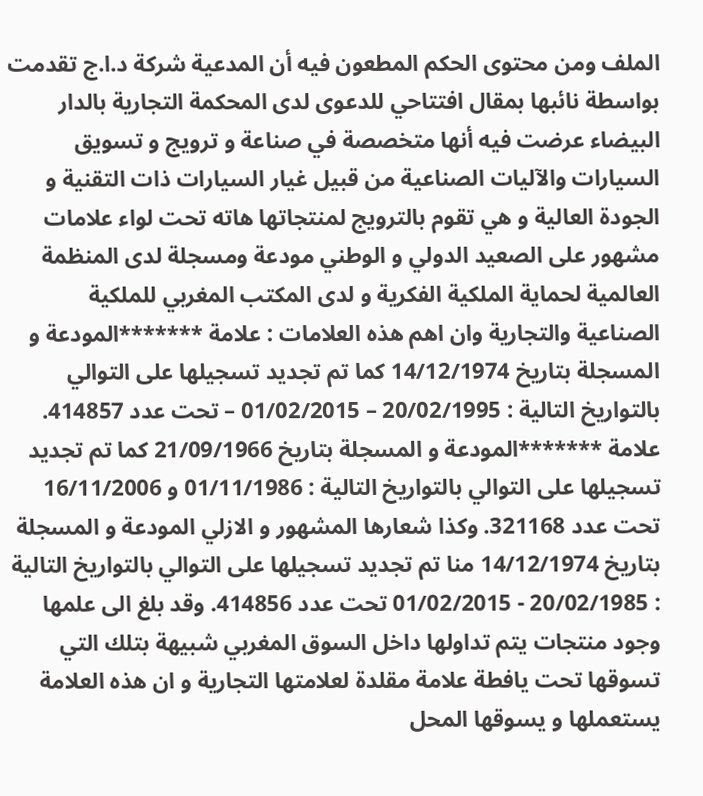الملف ومن محتوى الحكم المطعون فيه أن المدعية شركة د.ا.ج تقدمت بواسطة نائبها بمقال افتتاحي للدعوى لدى المحكمة التجارية بالدار البيضاء عرضت فيه أنها متخصصة في صناعة و ترويج و تسويق السيارات والآليات الصناعية من قبيل غيار السيارات ذات التقنية و الجودة العالية و هي تقوم بالترويج لمنتجاتها هاته تحت لواء علامات مشهور على الصعيد الدولي و الوطني مودعة ومسجلة لدى المنظمة العالمية لحماية الملكية الفكرية و لدى المكتب المغربي للملكية الصناعية والتجارية وان اهم هذه العلامات : علامة *******المودعة و المسجلة بتاريخ 14/12/1974 كما تم تجديد تسجيلها على التوالي بالتواريخ التالية : 20/02/1995 – 01/02/2015 – تحت عدد 414857. علامة *******المودعة و المسجلة بتاريخ 21/09/1966 كما تم تجديد تسجيلها على التوالي بالتواريخ التالية : 01/11/1986 و 16/11/2006 تحت عدد 321168. وكذا شعارها المشهور و الازلي المودعة و المسجلة بتاريخ 14/12/1974 منا تم تجديد تسجيلها على التوالي بالتواريخ التالية : 20/02/1985 - 01/02/2015 تحت عدد 414856. وقد بلغ الى علمها وجود منتجات يتم تداولها داخل السوق المغربي شبيهة بتلك التي تسوقها تحت يافطة علامة مقلدة لعلامتها التجارية و ان هذه العلامة يستعملها و يسوقها المحل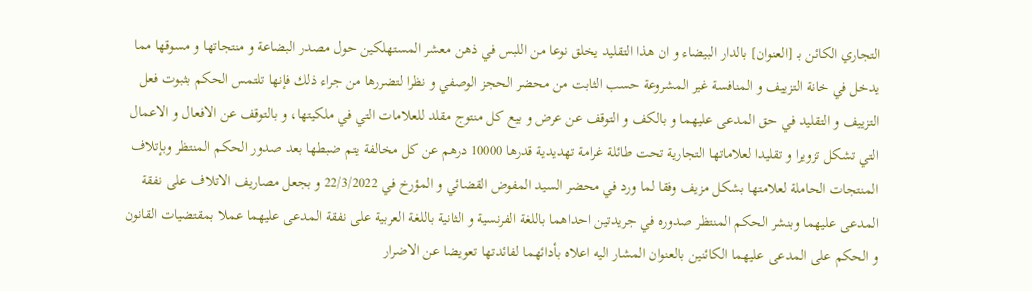التجاري الكائن بـ [العنوان] بالدار البيضاء و ان هذا التقليد يخلق نوعا من اللبس في ذهن معشر المستهلكين حول مصدر البضاعة و منتجاتها و مسوقها مما يدخل في خانة التزييف و المنافسة غير المشروعة حسب الثابت من محضر الحجز الوصفي و نظرا لتضررها من جراء ذلك فإنها تلتمس الحكم بثبوت فعل التزييف و التقليد في حق المدعى عليهما و بالكف و التوقف عن عرض و بيع كل منتوج مقلد للعلامات التي في ملكيتها، و بالتوقف عن الافعال و الاعمال التي تشكل تزويرا و تقليدا لعلاماتها التجارية تحت طائلة غرامة تهديدية قدرها 10000 درهم عن كل مخالفة يتم ضبطها بعد صدور الحكم المنتظر وبإتلاف المنتجات الحاملة لعلامتها بشكل مزيف وفقا لما ورد في محضر السيد المفوض القضائي و المؤرخ في 22/3/2022 و بجعل مصاريف الاتلاف على نفقة المدعى عليهما وبنشر الحكم المنتظر صدوره في جريدتين احداهما باللغة الفرنسية و الثانية باللغة العربية على نفقة المدعى عليهما عملا بمقتضيات القانون و الحكم على المدعى عليهما الكائنين بالعنوان المشار اليه اعلاه بأدائهما لفائدتها تعويضا عن الاضرار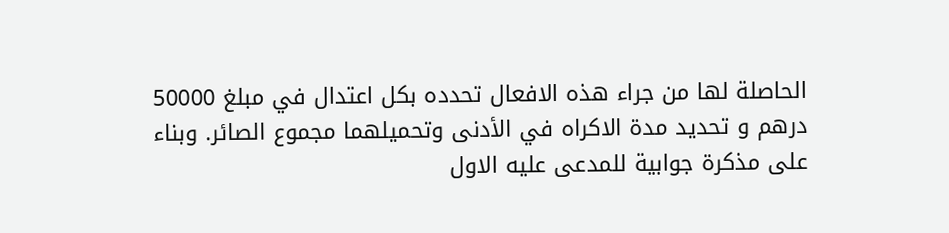الحاصلة لها من جراء هذه الافعال تحدده بكل اعتدال في مبلغ 50000 درهم و تحديد مدة الاكراه في الأدنى وتحميلهما مجموع الصائر. وبناء على مذكرة جوابية للمدعى عليه الاول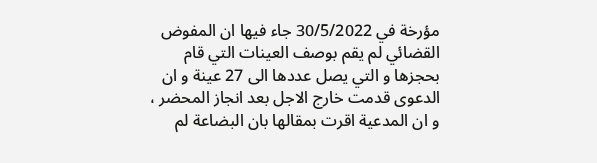مؤرخة في 30/5/2022 جاء فيها ان المفوض القضائي لم يقم بوصف العينات التي قام بحجزها و التي يصل عددها الى 27 عينة و ان الدعوى قدمت خارج الاجل بعد انجاز المحضر ، و ان المدعية اقرت بمقالها بان البضاعة لم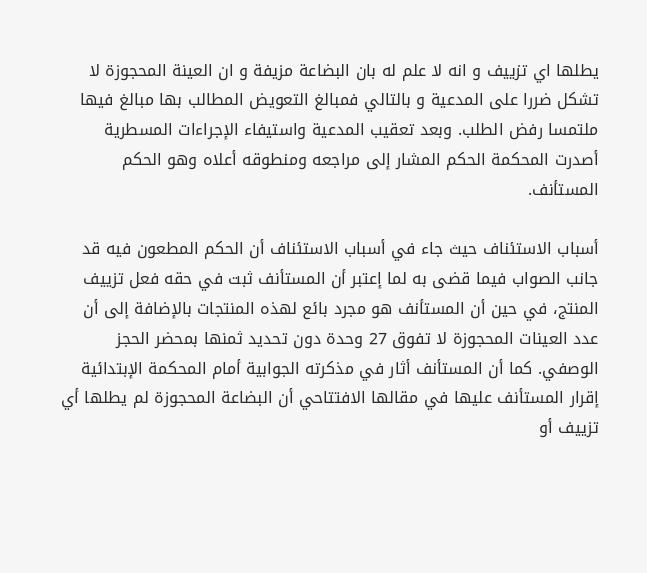يطلها اي تزييف و انه لا علم له بان البضاعة مزيفة و ان العينة المحجوزة لا تشكل ضررا على المدعية و بالتالي فمبالغ التعويض المطالب بها مبالغ فيها ملتمسا رفض الطلب. وبعد تعقيب المدعية واستيفاء الإجراءات المسطرية أصدرت المحكمة الحكم المشار إلى مراجعه ومنطوقه أعلاه وهو الحكم المستأنف.

أسباب الاستئناف حيث جاء في أسباب الاستئناف أن الحكم المطعون فيه قد جانب الصواب فيما قضى به لما إعتبر أن المستأنف ثبت في حقه فعل تزييف المنتج، في حين أن المستأنف هو مجرد بائع لهذه المنتجات بالإضافة إلى أن عدد العينات المحجوزة لا تفوق 27 وحدة دون تحديد ثمنها بمحضر الحجز الوصفي. كما أن المستأنف أثار في مذكرته الجوابية أمام المحكمة الإبتدائية إقرار المستأنف عليها في مقالها الافتتاحي أن البضاعة المحجوزة لم يطلها أي تزييف أو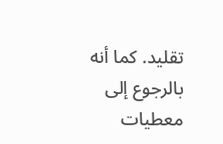تقليد. كما أنه بالرجوع إلى معطيات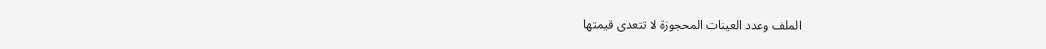الملف وعدد العينات المحجوزة لا تتعدى قيمتها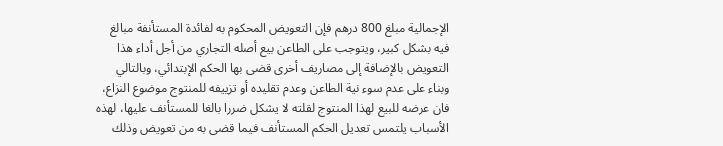الإجمالية مبلغ 800 درهم فإن التعويض المحكوم به لفائدة المستأنفة مبالغ فيه بشكل كبير، ويتوجب على الطاعن بيع أصله التجاري من أجل أداء هذا التعويض بالإضافة إلى مصاريف أخرى قضى بها الحكم الإبتدائي، وبالتالي وبناء على عدم سوء نية الطاعن وعدم تقليده أو تزييفه للمنتوج موضوع النزاع، فان عرضه للبيع لهذا المنتوج لقلته لا يشكل ضررا بالغا للمستأنف عليها، لهذه الأسباب يلتمس تعديل الحكم المستأنف فيما قضى به من تعويض وذلك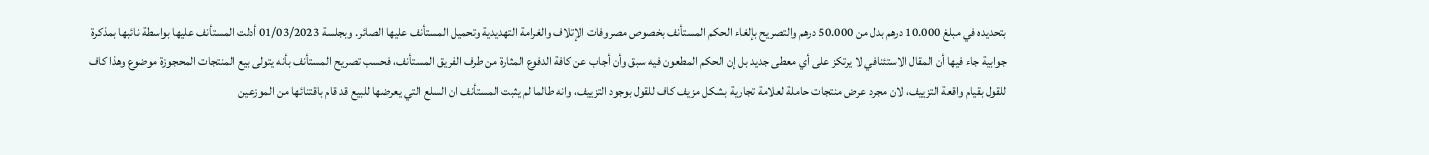بتحديده في مبلغ 10.000 درهم بدل من 50.000 درهم والتصريح بإلغاء الحكم المستأنف بخصوص مصروفات الإتلاف والغرامة التهديدية وتحميل المستأنف عليها الصائر. وبجلسة 01/03/2023 أدلت المستأنف عليها بواسطة نائبها بمذكرة جوابية جاء فيها أن المقال الاستئنافي لا يرتكز على أي معطى جديد بل إن الحكم المطعون فيه سبق وأن أجاب عن كافة الدفوع المثارة من طرف الفريق المستأنف، فحسب تصريح المستأنف بأنه يتولى بيع المنتجات المحجوزة موضوع وهذا كاف للقول بقيام واقعة التزييف، لان مجرد عرض منتجات حاملة لعلامة تجارية بشكل مزيف كاف للقول بوجود التزييف، وانه طالما لم يثبت المستأنف ان السلع التي يعرضها للبيع قد قام باقتنائها من الموزعين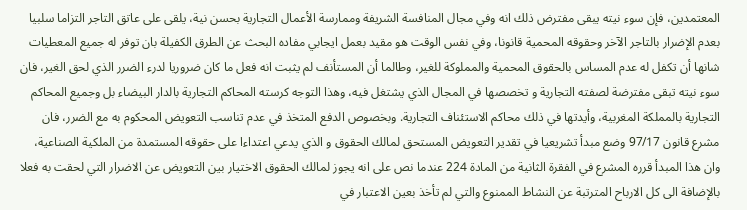المعتمدين، فإن سوء نيته يبقى مفترض ذلك انه وفي مجال المنافسة الشريفة وممارسة الأعمال التجارية بحسن نية، يلقى على عاتق التاجر التزاما سلبيا بعدم الإضرار بالتاجر الآخر وحقوقه المحمية قانونا، وفي نفس الوقت هو مقيد بعمل ايجابي مفاده البحث عن الطرق الكفيلة بان توفر له جميع المعطيات شانها أن تكفل له عدم المساس بالحقوق المحمية والمملوكة للغير، وطالما أن المستأنف لم يثبت انه فعل ما كان ضروريا لدرء الضرر الذي لحق الغير، فان سوء نيته تبقى مفترضة لصفته التجارية و تخصصها في المجال الذي يشتغل فيه، وهذا التوجه كرسته المحاكم التجارية بالدار البيضاء بل وجميع المحاكم التجارية بالمملكة المغربية، وأيدتها في ذلك محاكم الاستئناف التجارية. وبخصوص الدفع المتخذ في عدم تناسب التعويض المحكوم به مع الضرر، فان مشرع قانون 97/17 وضع مبدأ تشريعيا في تقدير التعويض المستحق لمالك الحقوق و الذي يدعي اعتداءا على حقوقه المستمدة من الملكية الصناعية، وان هذا المبدأ قرره المشرع في الفقرة الثانية من المادة 224 عندما نص على انه يجوز لمالك الحقوق الاختيار بين التعويض عن الاضرار التي لحقت به فعلا بالإضافة الى كل الارباح المترتبة عن النشاط الممنوع والتي لم تأخذ بعين الاعتبار في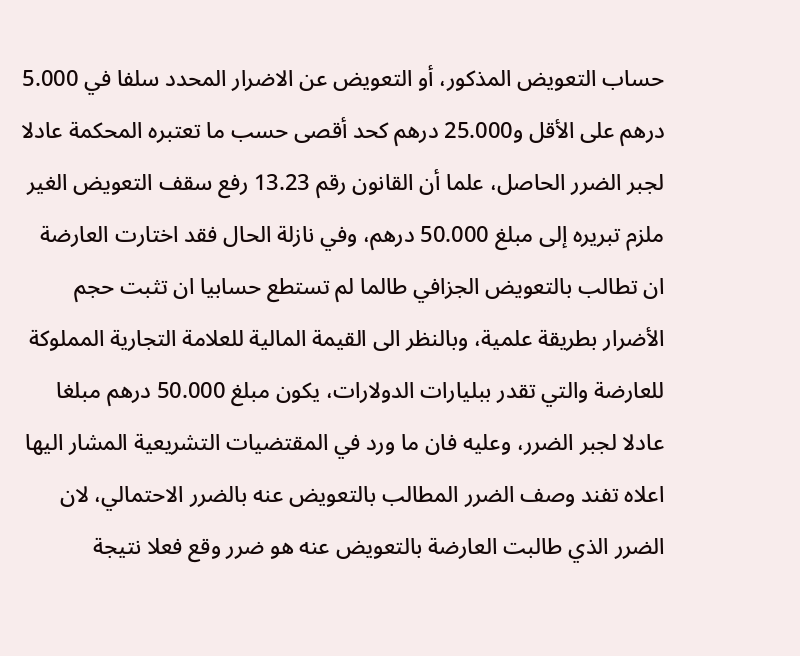حساب التعويض المذكور، أو التعويض عن الاضرار المحدد سلفا في 5.000 درهم على الأقل و25.000 درهم كحد أقصى حسب ما تعتبره المحكمة عادلا لجبر الضرر الحاصل، علما أن القانون رقم 13.23 رفع سقف التعويض الغير ملزم تبريره إلى مبلغ 50.000 درهم، وفي نازلة الحال فقد اختارت العارضة ان تطالب بالتعويض الجزافي طالما لم تستطع حسابيا ان تثبت حجم الأضرار بطريقة علمية، وبالنظر الى القيمة المالية للعلامة التجارية المملوكة للعارضة والتي تقدر ببليارات الدولارات، يكون مبلغ 50.000 درهم مبلغا عادلا لجبر الضرر، وعليه فان ما ورد في المقتضيات التشريعية المشار اليها اعلاه تفند وصف الضرر المطالب بالتعويض عنه بالضرر الاحتمالي، لان الضرر الذي طالبت العارضة بالتعويض عنه هو ضرر وقع فعلا نتيجة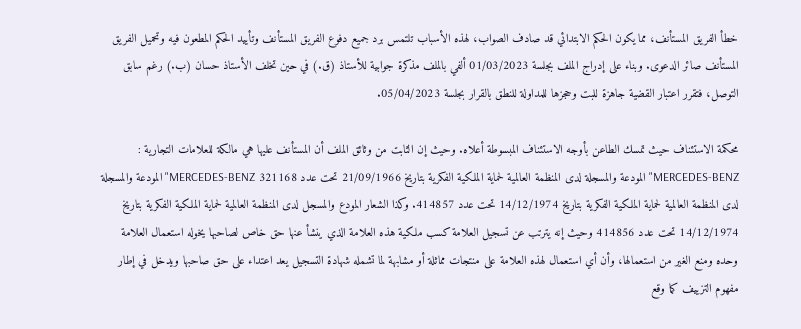خطأ الفريق المستأنف، مما يكون الحكم الابتدائي قد صادف الصواب، لهذه الأسباب تلتمس برد جميع دفوع الفريق المستأنف وتأييد الحكم المطعون فيه وتحميل الفريق المستأنف صائر الدعوى. وبناء على إدراج الملف بجلسة 01/03/2023 ألفي بالملف مذكرة جوابية للأستاذ (ق.) في حين تخلف الأستاذ حسان (ب.) رغم سابق التوصل، فتقرر اعتبار القضية جاهزة للبت وحجزها للمداولة للنطق بالقرار بجلسة 05/04/2023.

محكمة الاستئناف حيث تمسك الطاعن بأوجه الاستئناف المبسوطة أعلاه. وحيث إن الثابت من وثائق الملف أن المستأنف عليها هي مالكة للعلامات التجارية : MERCEDES-BENZ" المودعة والمسجلة لدى المنظمة العالمية لحماية الملكية الفكرية بتاريخ 21/09/1966 تحت عدد 321168 MERCEDES-BENZ"المودعة والمسجلة لدى المنظمة العالمية لحماية الملكية الفكرية بتاريخ 14/12/1974 تحت عدد 414857. وكذا الشعار المودع والمسجل لدى المنظمة العالمية لحماية الملكية الفكرية بتاريخ 14/12/1974 تحت عدد 414856 وحيث إنه يترتب عن تسجيل العلامة كسب ملكية هذه العلامة الذي ينشأ عنها حق خاص لصاحبها يخوله استعمال العلامة وحده ومنع الغير من استعمالها، وأن أي استعمال لهذه العلامة على منتجات مماثلة أو مشابهة لما تشمله شهادة التسجيل يعد اعتداء على حق صاحبها ويدخل في إطار مفهوم التزييف كما وقع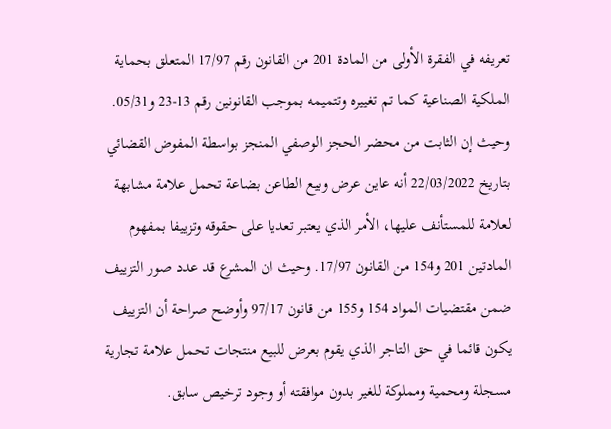تعريفه في الفقرة الأولى من المادة 201 من القانون رقم 17/97 المتعلق بحماية الملكية الصناعية كما تم تغييره وتتميمه بموجب القانونين رقم 13-23 و05/31. وحيث إن الثابت من محضر الحجز الوصفي المنجز بواسطة المفوض القضائي بتاريخ 22/03/2022 أنه عاين عرض وبيع الطاعن بضاعة تحمل علامة مشابهة لعلامة للمستأنف عليها، الأمر الذي يعتبر تعديا على حقوقه وتزييفا بمفهوم المادتين 201 و154 من القانون 17/97. وحيث ان المشرع قد عدد صور التزييف ضمن مقتضيات المواد 154 و155 من قانون 97/17 وأوضح صراحة أن التزييف يكون قائما في حق التاجر الذي يقوم بعرض للبيع منتجات تحمل علامة تجارية مسجلة ومحمية ومملوكة للغير بدون موافقته أو وجود ترخيص سابق.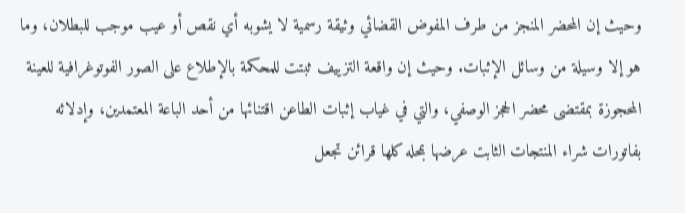وحيث إن المحضر المنجز من طرف المفوض القضائي وثيقة رسمية لا يشوبه أي نقص أو عيب موجب للبطلان، وما هو إلا وسيلة من وسائل الإثبات. وحيث إن واقعة التزييف ثبتت للمحكمة بالإطلاع على الصور الفوتوغرافية للعينة المحجوزة بمقتضى محضر الحجز الوصفي، والتي في غياب إثبات الطاعن اقتنائها من أحد الباعة المعتمدين، وإدلائه بفاتورات شراء المنتجات الثابت عرضها بمحله كلها قرائن تجعل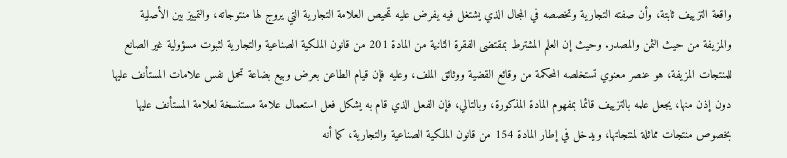واقعة التزييف ثابتة، وأن صفته التجارية وتخصصه في المجال الذي يشتغل فيه يفرض عليه تمحيص العلامة التجارية التي يروج لها منتوجاته، والتمييز بين الأصلية والمزيفة من حيث الثمن والمصدر. وحيث إن العلم المشترط بمقتضى الفقرة الثانية من المادة 201 من قانون الملكية الصناعية والتجارية لثبوت مسؤولية غير الصانع للمنتجات المزيفة، هو عنصر معنوي تستخلصه المحكمة من وقائع القضية ووثائق الملف، وعليه فإن قيام الطاعن بعرض وبيع بضاعة تحمل نفس علامات المستأنف عليها دون إذن منها، يجعل علمه بالتزييف قائما بمفهوم المادة المذكورة، وبالتالي، فإن الفعل الذي قام به يشكل فعل استعمال علامة مستنسخة لعلامة المستأنف عليها بخصوص منتجات مماثلة لمنتجاتها، ويدخل في إطار المادة 154 من قانون الملكية الصناعية والتجارية، كما أنه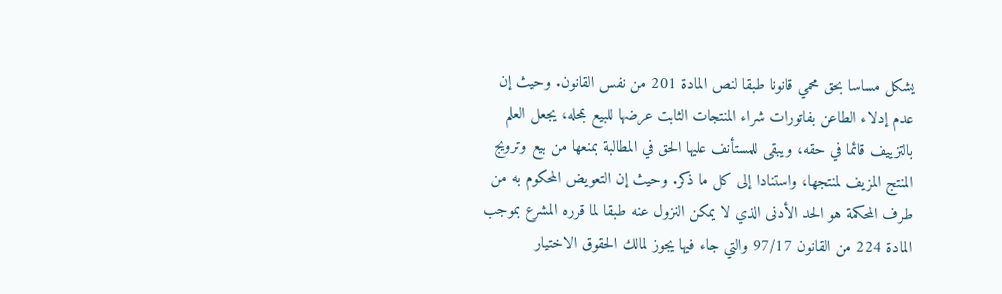يشكل مساسا بحق محمي قانونا طبقا لنص المادة 201 من نفس القانون. وحيث إن عدم إدلاء الطاعن بفاتورات شراء المنتجات الثابت عرضها للبيع بمحله، يجعل العلم بالتزييف قائما في حقه، ويبقى للمستأنف عليها الحق في المطالبة بمنعها من بيع وترويج المنتج المزيف لمنتجها، واستنادا إلى كل ما ذكر. وحيث إن التعويض المحكوم به من طرف المحكمة هو الحد الأدنى الذي لا يمكن النزول عنه طبقا لما قرره المشرع بموجب المادة 224 من القانون 97/17 والتي جاء فيها يجوز لمالك الحقوق الاختيار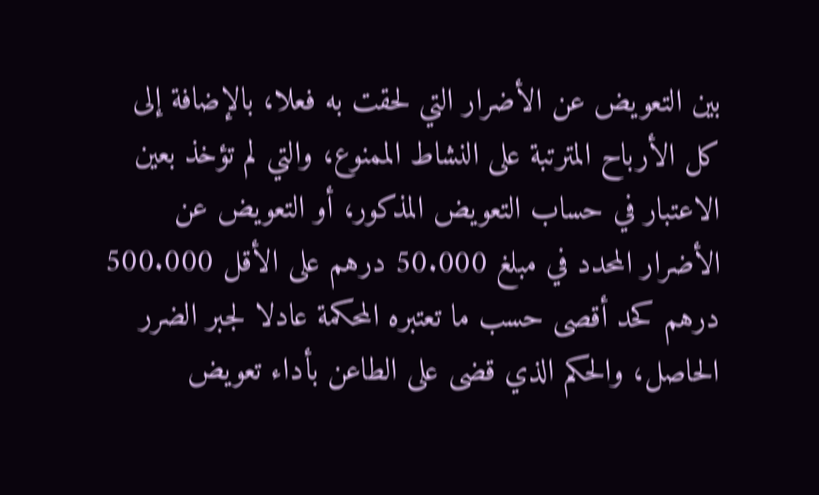بين التعويض عن الأضرار التي لحقت به فعلا، بالإضافة إلى كل الأرباح المترتبة على النشاط الممنوع، والتي لم تؤخذ بعين الاعتبار في حساب التعويض المذكور، أو التعويض عن الأضرار المحدد في مبلغ 50.000 درهم على الأقل 500.000 درهم كحد أقصى حسب ما تعتبره المحكمة عادلا لجبر الضرر الحاصل، والحكم الذي قضى على الطاعن بأداء تعويض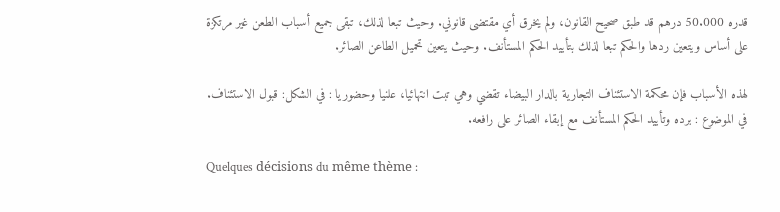قدره 50.000 درهم قد طبق صحيح القانون، ولم يخرق أي مقتضى قانوني. وحيث تبعا لذلك، تبقى جميع أسباب الطعن غير مرتكزة على أساس ويتعين ردها والحكم تبعا لذلك بتأييد الحكم المستأنف. وحيث يتعين تحميل الطاعن الصائر.

لهذه الأسباب فإن محكمة الاستئناف التجارية بالدار البيضاء تقضي وهي تبت انتهائيا، علنيا وحضوريا : في الشكل: قبول الاستئناف. في الموضوع : برده وتأييد الحكم المستأنف مع إبقاء الصائر على رافعه.

Quelques décisions du même thème :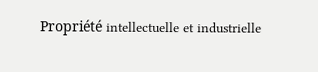Propriété intellectuelle et industrielle